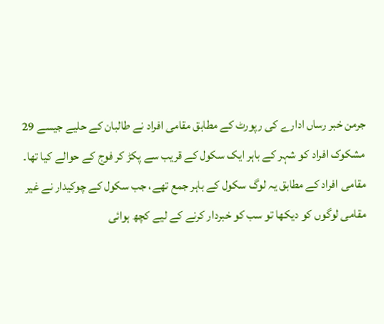جرمن خبر رساں ادارے کی رپورٹ کے مطابق مقامی افراد نے طالبان کے حلیے جیسے 29 مشکوک افراد کو شہر کے باہر ایک سکول کے قریب سے پکڑ کر فوج کے حوالے کیا تھا۔
مقامی افراد کے مطابق یہ لوگ سکول کے باہر جمع تھے، جب سکول کے چوکیدار نے غیر مقامی لوگوں کو دیکھا تو سب کو خبردار کرنے کے لیے کچھ ہوائی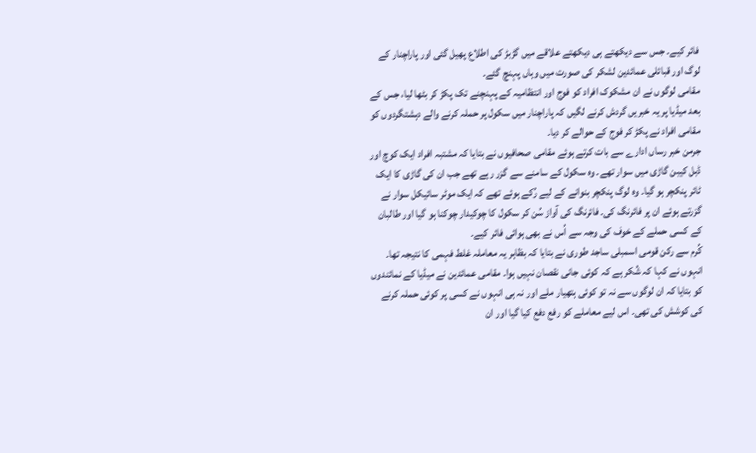فائر کیے۔ جس سے دیکھتے ہی دیکھتے علاقے میں گڑبڑ کی اطلاع پھیل گئی اور پاراچنار کے لوگ اور قبائلی عمائدین لشکر کی صورت میں وہاں پہنچ گئے۔
مقامی لوگوں نے ان مشکوک افراد کو فوج اور انتظامیہ کے پہنچنے تک پکڑ کر بٹھا لیا، جس کے بعد میڈیا پر یہ خبریں گردش کرنے لگیں کہ پاراچنار میں سکول پر حملہ کرنے والے دہشتگردوں کو مقامی افراد نے پکڑ کر فوج کے حوالے کر دیا۔
جرمن خبر رساں ادارے سے بات کرتے ہوئے مقامی صحافیوں نے بتایا کہ مشتبہ افراد ایک کوچ اور ڈبل کیبن گاڑی میں سوار تھے۔ وہ سکول کے سامنے سے گزر رہے تھے جب ان کی گاڑی کا ایک ٹائر پنکچر ہو گیا۔ وہ لوگ پنکچر بنوانے کے لیے رُکے ہوئے تھے کہ ایک موٹر سائیکل سوار نے گزرتے ہوئے ان پر فائرنگ کی۔ فائرنگ کی آواز سُن کر سکول کا چوکیدار چوکنا ہو گیا اور طالبان کے کسی حملے کے خوف کی وجہ سے اُس نے بھی ہوائی فائر کیے۔
کُرم سے رکن قومی اسمبلی ساجد طوری نے بتایا کہ بظاہر یہ معاملہ غلط فہمی کا نتیجہ تھا۔ انہوں نے کہا کہ شُکر ہے کہ کوئی جانی نقصان نہیں ہوا۔ مقامی عمائدین نے میڈیا کے نمائندوں کو بتایا کہ ان لوگوں سے نہ تو کوئی ہتھیار ملے اور نہ ہی انہوں نے کسی پر کوئی حملہ کرنے کی کوشش کی تھی۔ اس لیے معاملے کو رفع دفع کیا گیا اور ان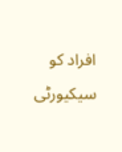افراد کو سیکیورٹی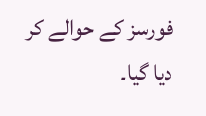فورسز کے حوالے کر دیا گیا۔